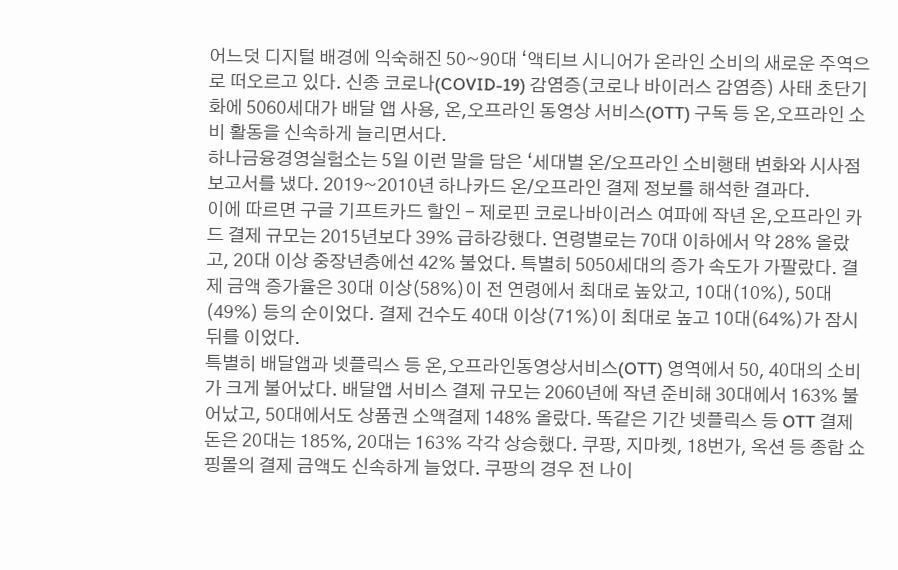어느덧 디지털 배경에 익숙해진 50~90대 ‘액티브 시니어가 온라인 소비의 새로운 주역으로 떠오르고 있다. 신종 코로나(COVID-19) 감염증(코로나 바이러스 감염증) 사태 초단기화에 5060세대가 배달 앱 사용, 온,오프라인 동영상 서비스(OTT) 구독 등 온,오프라인 소비 활동을 신속하게 늘리면서다.
하나금융경영실험소는 5일 이런 말을 담은 ‘세대별 온/오프라인 소비행태 변화와 시사점 보고서를 냈다. 2019~2010년 하나카드 온/오프라인 결제 정보를 해석한 결과다.
이에 따르면 구글 기프트카드 할인 - 제로핀 코로나바이러스 여파에 작년 온,오프라인 카드 결제 규모는 2015년보다 39% 급하강했다. 연령별로는 70대 이하에서 약 28% 올랐고, 20대 이상 중장년층에선 42% 불었다. 특별히 5050세대의 증가 속도가 가팔랐다. 결제 금액 증가율은 30대 이상(58%)이 전 연령에서 최대로 높았고, 10대(10%), 50대(49%) 등의 순이었다. 결제 건수도 40대 이상(71%)이 최대로 높고 10대(64%)가 잠시 뒤를 이었다.
특별히 배달앱과 넷플릭스 등 온,오프라인동영상서비스(OTT) 영역에서 50, 40대의 소비가 크게 불어났다. 배달앱 서비스 결제 규모는 2060년에 작년 준비해 30대에서 163% 불어났고, 50대에서도 상품권 소액결제 148% 올랐다. 똑같은 기간 넷플릭스 등 OTT 결제 돈은 20대는 185%, 20대는 163% 각각 상승했다. 쿠팡, 지마켓, 18번가, 옥션 등 종합 쇼핑몰의 결제 금액도 신속하게 늘었다. 쿠팡의 경우 전 나이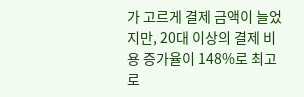가 고르게 결제 금액이 늘었지만, 20대 이상의 결제 비용 증가율이 148%로 최고로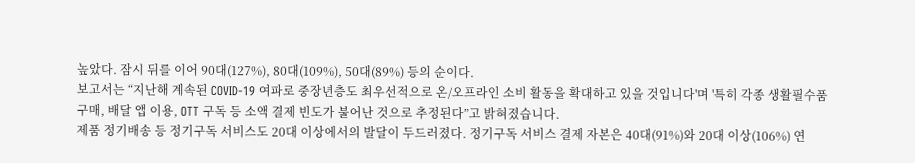높았다. 잠시 뒤를 이어 90대(127%), 80대(109%), 50대(89%) 등의 순이다.
보고서는 “지난해 계속된 COVID-19 여파로 중장년층도 최우선적으로 온/오프라인 소비 활동을 확대하고 있을 것입니다'며 '특히 각종 생활필수품 구매, 배달 앱 이용, OTT 구독 등 소액 결제 빈도가 불어난 것으로 추정된다”고 밝혀졌습니다.
제품 정기배송 등 정기구독 서비스도 20대 이상에서의 발달이 두드러졌다. 정기구독 서비스 결제 자본은 40대(91%)와 20대 이상(106%) 연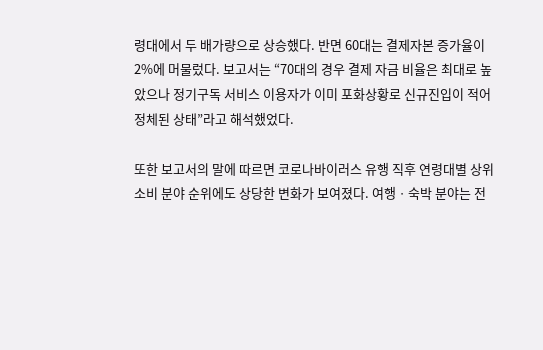령대에서 두 배가량으로 상승했다. 반면 60대는 결제자본 증가율이 2%에 머물렀다. 보고서는 “70대의 경우 결제 자금 비율은 최대로 높았으나 정기구독 서비스 이용자가 이미 포화상황로 신규진입이 적어 정체된 상태”라고 해석했었다.

또한 보고서의 말에 따르면 코로나바이러스 유행 직후 연령대별 상위 소비 분야 순위에도 상당한 변화가 보여졌다. 여행ㆍ숙박 분야는 전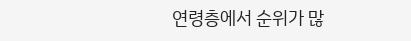연령층에서 순위가 많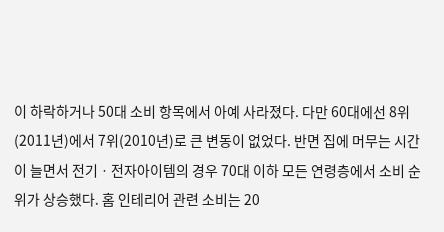이 하락하거나 50대 소비 항목에서 아예 사라졌다. 다만 60대에선 8위(2011년)에서 7위(2010년)로 큰 변동이 없었다. 반면 집에 머무는 시간이 늘면서 전기ㆍ전자아이템의 경우 70대 이하 모든 연령층에서 소비 순위가 상승했다. 홈 인테리어 관련 소비는 20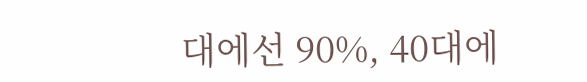대에선 90%, 40대에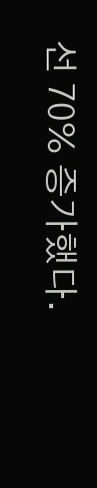선 70% 증가했다.